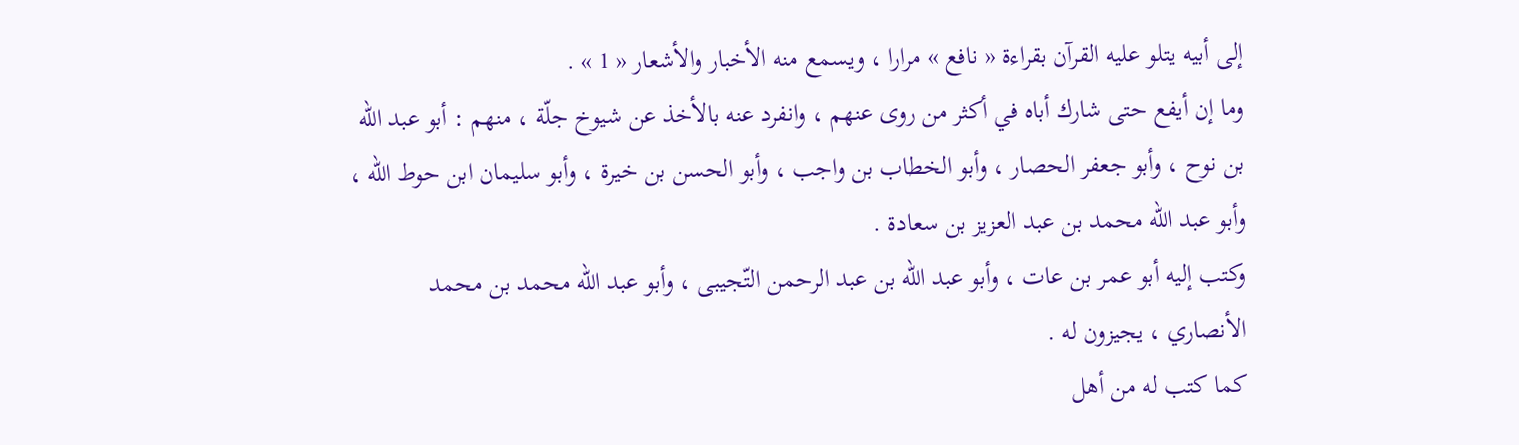إلى أبيه يتلو عليه القرآن بقراءة « نافع » مرارا ، ويسمع منه الأخبار والأشعار « 1 » .
وما إن أيفع حتى شارك أباه في أكثر من روى عنهم ، وانفرد عنه بالأخذ عن شيوخ جلّة ، منهم : أبو عبد اللّه بن نوح ، وأبو جعفر الحصار ، وأبو الخطاب بن واجب ، وأبو الحسن بن خيرة ، وأبو سليمان ابن حوط اللّه ، وأبو عبد اللّه محمد بن عبد العزيز بن سعادة .
وكتب إليه أبو عمر بن عات ، وأبو عبد اللّه بن عبد الرحمن التّجيبى ، وأبو عبد اللّه محمد بن محمد الأنصاري ، يجيزون له .
كما كتب له من أهل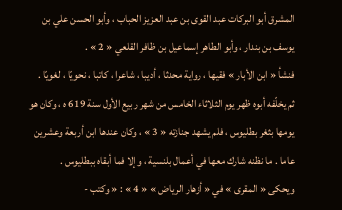المشرق أبو البركات عبد القوى بن عبد العزيز الحباب ، وأبو الحسن علي بن يوسف بن بندار ، وأبو الطاهر إسماعيل بن ظافر القلعي « 2 » .
فنشأ « ابن الأبار » فقيها ، رواية محدثا ، أديبا ، شاعرا ، كاتبا ، نحويّا ، لغويّا .
ثم يخلّفه أبوه ظهر يوم الثلاثاء الخامس من شهر ربيع الأول سنة 619 ه ، وكان هو يومها بثغر بطليوس ، فلم يشهد جنازته « 3 » ، وكان عندها ابن أربعة وعشرين عاما . ما نظنه شارك معها في أعمال بلنسية ، وإلا فما أبقاه ببطليوس .
ويحكى « المقرى » في « أزهار الرياض » « 4 » : « وكتب -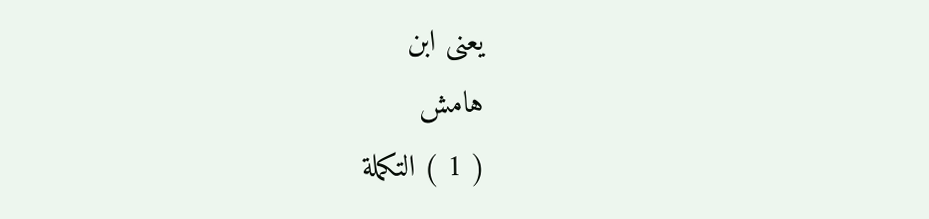يعنى ابن
هامش
( 1 ) التكملة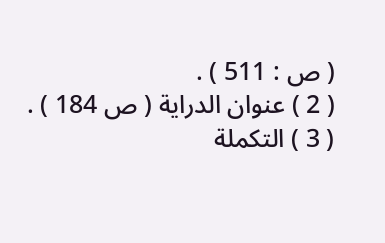( ص : 511 ) .
( 2 ) عنوان الدراية ( ص 184 ) .
( 3 ) التكملة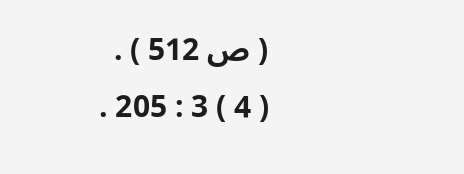( ص 512 ) .
( 4 ) 3 : 205 .